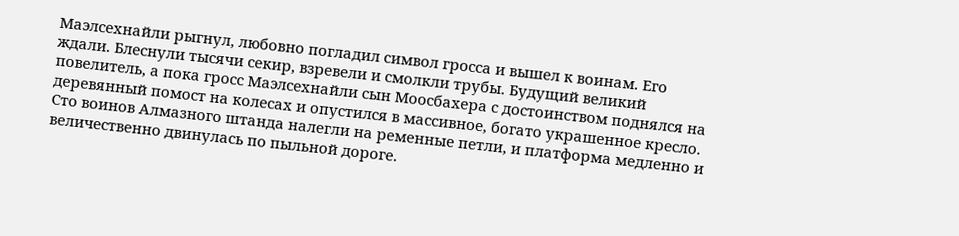Маэлсехнайли рыгнул, любовно погладил символ гросса и вышел к воинам. Его ждали. Блеснули тысячи секир, взревели и смолкли трубы. Будущий великий повелитель, а пока гросс Маэлсехнайли сын Моосбахера с достоинством поднялся на деревянный помост на колесах и опустился в массивное, богато украшенное кресло. Сто воинов Алмазного штанда налегли на ременные петли, и платформа медленно и величественно двинулась по пыльной дороге.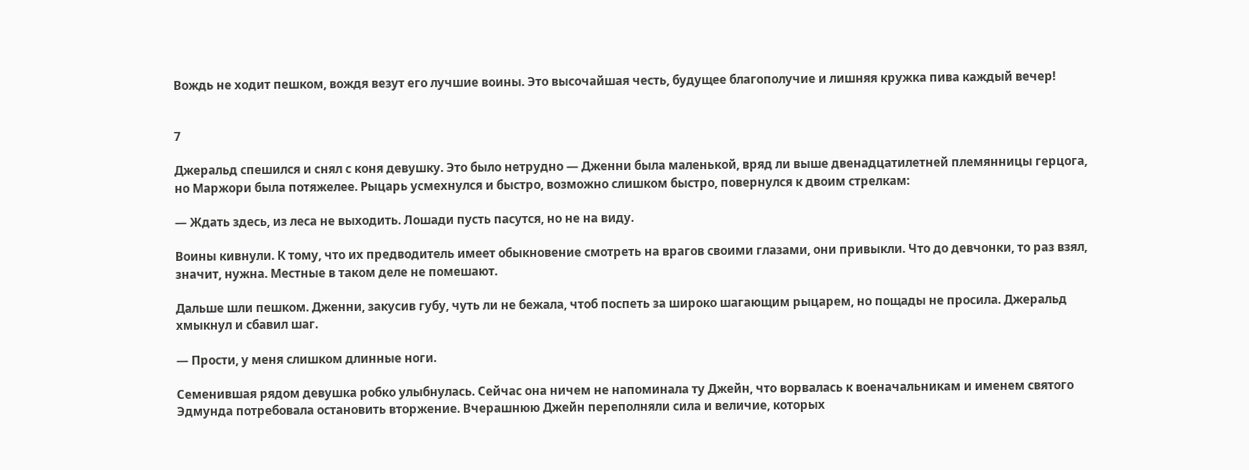Вождь не ходит пешком, вождя везут его лучшие воины. Это высочайшая честь, будущее благополучие и лишняя кружка пива каждый вечер!


7

Джеральд спешился и снял с коня девушку. Это было нетрудно — Дженни была маленькой, вряд ли выше двенадцатилетней племянницы герцога, но Маржори была потяжелее. Рыцарь усмехнулся и быстро, возможно слишком быстро, повернулся к двоим стрелкам:

— Ждать здесь, из леса не выходить. Лошади пусть пасутся, но не на виду.

Воины кивнули. К тому, что их предводитель имеет обыкновение смотреть на врагов своими глазами, они привыкли. Что до девчонки, то раз взял, значит, нужна. Местные в таком деле не помешают.

Дальше шли пешком. Дженни, закусив губу, чуть ли не бежала, чтоб поспеть за широко шагающим рыцарем, но пощады не просила. Джеральд хмыкнул и сбавил шаг.

— Прости, у меня слишком длинные ноги.

Семенившая рядом девушка робко улыбнулась. Сейчас она ничем не напоминала ту Джейн, что ворвалась к военачальникам и именем святого Эдмунда потребовала остановить вторжение. Вчерашнюю Джейн переполняли сила и величие, которых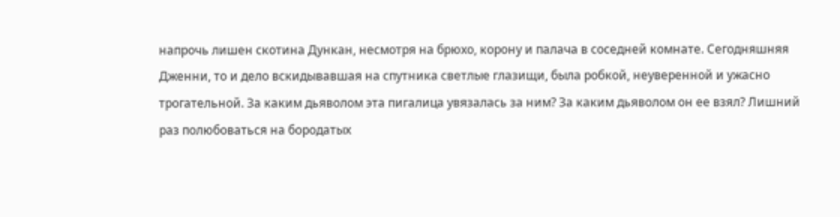напрочь лишен скотина Дункан, несмотря на брюхо, корону и палача в соседней комнате. Сегодняшняя Дженни, то и дело вскидывавшая на спутника светлые глазищи, была робкой, неуверенной и ужасно трогательной. За каким дьяволом эта пигалица увязалась за ним? За каким дьяволом он ее взял? Лишний раз полюбоваться на бородатых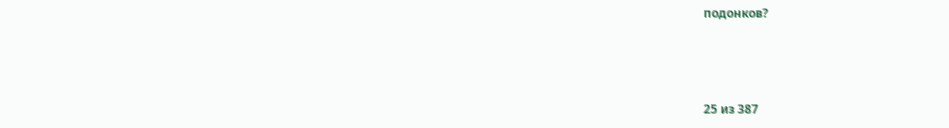подонков?



25 из 387